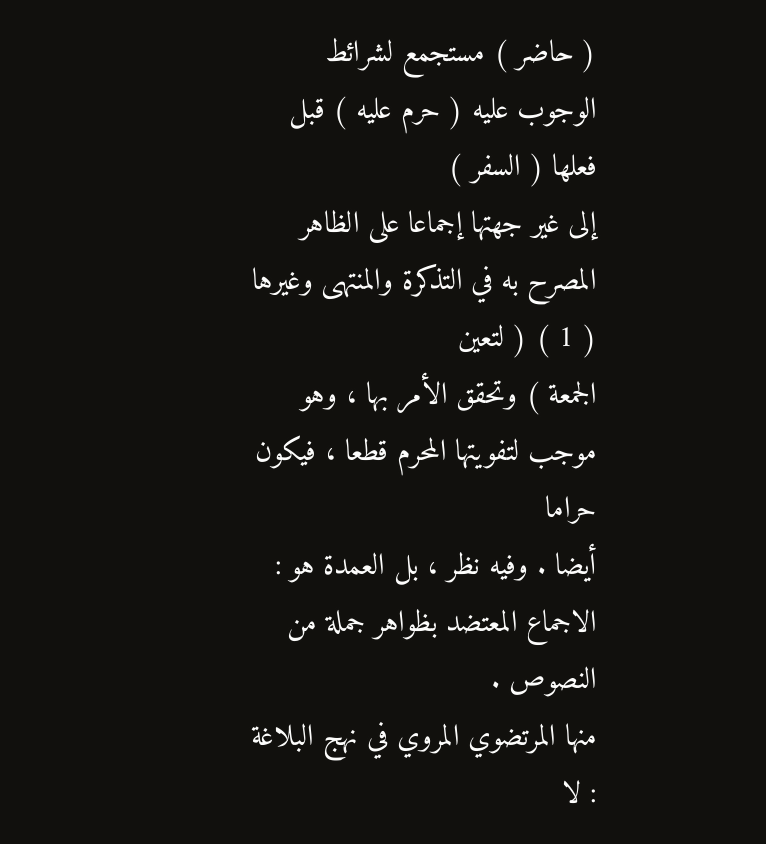( حاضر ) مستجمع لشرائط الوجوب عليه ( حرم عليه ) قبل فعلها ( السفر )
إلى غير جهتها إجماعا على الظاهر المصرح به في التذكرة والمنتهى وغيرها ( 1 ) ( لتعين
الجمعة ) وتحقق الأمر بها ، وهو موجب لتفويتها المحرم قطعا ، فيكون حراما
أيضا . وفيه نظر ، بل العمدة هو : الاجماع المعتضد بظواهر جملة من النصوص .
منها المرتضوي المروي في نهج البلاغة : لا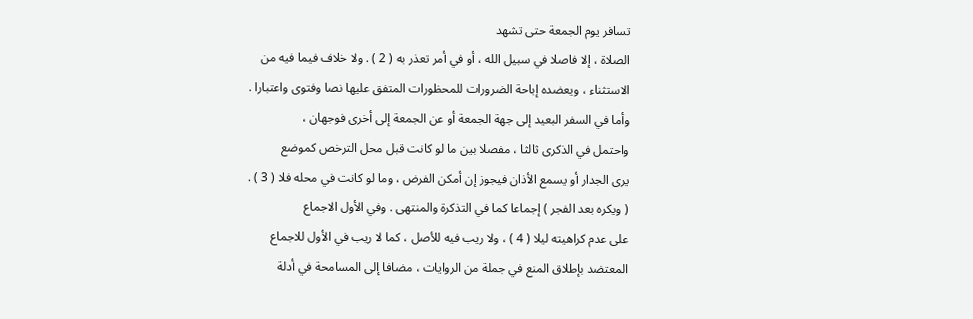تسافر يوم الجمعة حتى تشهد
الصلاة ، إلا فاصلا في سبيل الله ، أو في أمر تعذر به ( 2 ) . ولا خلاف فيما فيه من
الاستثناء ، ويعضده إباحة الضرورات للمحظورات المتفق عليها نصا وفتوى واعتبارا .
وأما في السفر البعيد إلى جهة الجمعة أو عن الجمعة إلى أخرى فوجهان ،
واحتمل في الذكرى ثالثا ، مفصلا بين ما لو كانت قبل محل الترخص كموضع
يرى الجدار أو يسمع الأذان فيجوز إن أمكن الفرض ، وما لو كانت في محله فلا ( 3 ) .
( ويكره بعد الفجر ) إجماعا كما في التذكرة والمنتهى . وفي الأول الاجماع
على عدم كراهيته ليلا ( 4 ) ، ولا ريب فيه للأصل ، كما لا ريب في الأول للاجماع
المعتضد بإطلاق المنع في جملة من الروايات ، مضافا إلى المسامحة في أدلة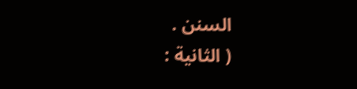السنن .
( الثانية :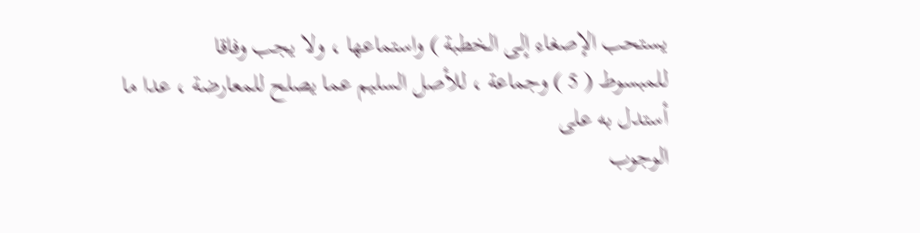يستحب الإصغاء إلى الخطبة ) واستماعها ، ولا يجب وفاقا
للمبسوط ( 5 ) وجماعة ، للأصل السليم عما يصلح للمعارضة ، عدا ما أستدل به على
الوجوب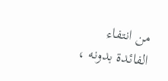من انتفاء الفائدة بدونه ،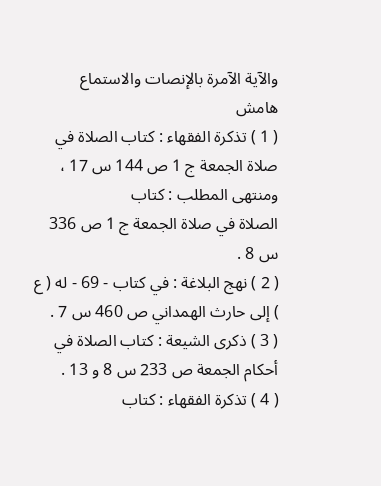والآية الآمرة بالإنصات والاستماع
هامش
( 1 ) تذكرة الفقهاء : كتاب الصلاة في صلاة الجمعة ج 1 ص 144 س 17 ، ومنتهى المطلب : كتاب
الصلاة في صلاة الجمعة ج 1 ص 336 س 8 .
( 2 ) نهج البلاغة : في كتاب - 69 - له ( ع ) إلى حارث الهمداني ص 460 س 7 .
( 3 ) ذكرى الشيعة : كتاب الصلاة في أحكام الجمعة ص 233 س 8 و 13 .
( 4 ) تذكرة الفقهاء : كتاب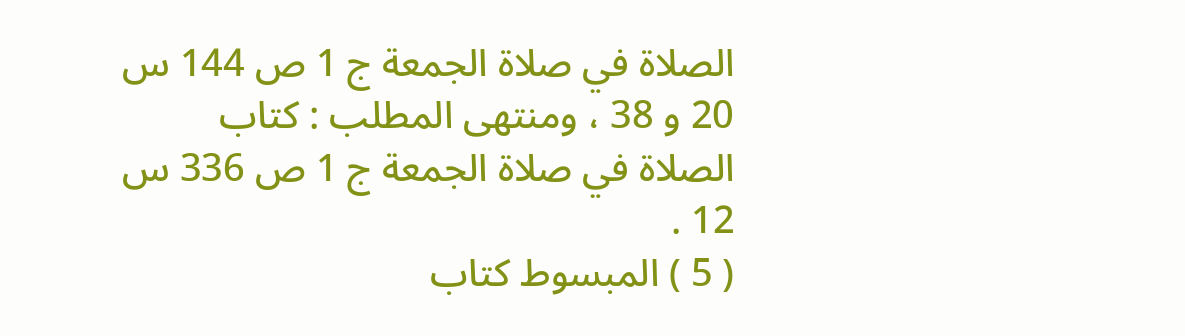الصلاة في صلاة الجمعة ج 1 ص 144 س 20 و 38 ، ومنتهى المطلب : كتاب
الصلاة في صلاة الجمعة ج 1 ص 336 س 12 .
( 5 ) المبسوط كتاب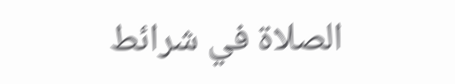الصلاة في شرائط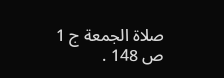صلاة الجمعة ج 1 ص 148 .